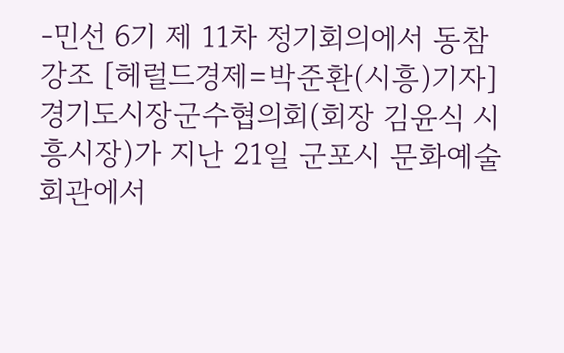-민선 6기 제 11차 정기회의에서 동참 강조 [헤럴드경제=박준환(시흥)기자] 경기도시장군수협의회(회장 김윤식 시흥시장)가 지난 21일 군포시 문화예술회관에서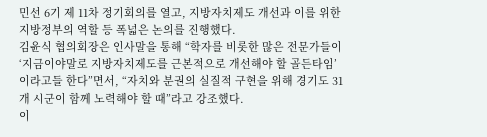민선 6기 제 11차 정기회의를 열고, 지방자치제도 개선과 이를 위한 지방정부의 역할 등 폭넓은 논의를 진행했다.
김윤식 협의회장은 인사말을 통해 “학자를 비롯한 많은 전문가들이 ‘지금이야말로 지방자치제도를 근본적으로 개선해야 할 골든타임’이라고들 한다”면서, “자치와 분권의 실질적 구현을 위해 경기도 31개 시군이 함께 노력해야 할 때”라고 강조했다.
이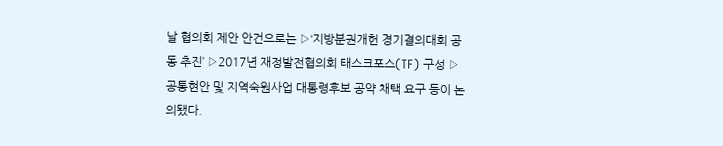날 협의회 제안 안건으로는 ▷‘지방분권개헌 경기결의대회 공동 추진’ ▷2017년 재정발전협의회 태스크포스(TF) 구성 ▷공통현안 및 지역숙원사업 대통령후보 공약 채택 요구 등이 논의됐다.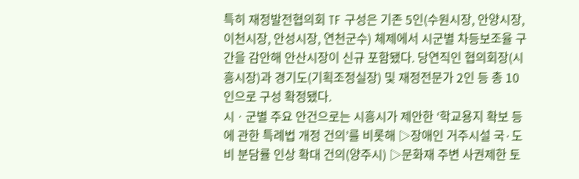특히 재정발전협의회 TF 구성은 기존 5인(수원시장, 안양시장, 이천시장, 안성시장, 연천군수) 체제에서 시군별 차등보조율 구간을 감안해 안산시장이 신규 포함됐다. 당연직인 협의회장(시흥시장)과 경기도(기획조정실장) 및 재정전문가 2인 등 총 10인으로 구성 확정됐다.
시ㆍ군별 주요 안건으로는 시흥시가 제안한 ‘학교용지 확보 등에 관한 특례법 개정 건의’를 비롯해 ▷장애인 거주시설 국·도비 분담률 인상 확대 건의(양주시) ▷문화재 주변 사권제한 토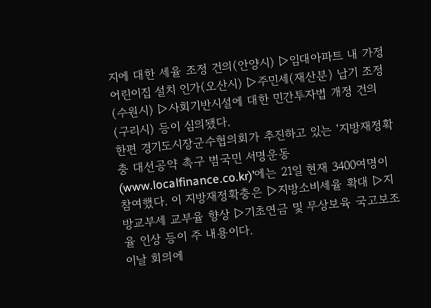지에 대한 세율 조정 건의(안양시) ▷임대아파트 내 가정어린이집 설치 인가(오산시) ▷주민세(재산분) 납기 조정(수원시) ▷사회기반시설에 대한 민간투자법 개정 건의(구리시) 등이 심의됐다.
한편 경기도시장군수협의회가 추진하고 있는 ‘지방재정확충 대선공약 촉구 범국민 서명운동(www.localfinance.co.kr)’에는 21일 현재 3400여명이 참여했다. 이 지방재정확충은 ▷지방소비세율 확대 ▷지방교부세 교부율 향상 ▷기초연금 및 무상보육 국고보조율 인상 등이 주 내용이다.
이날 회의에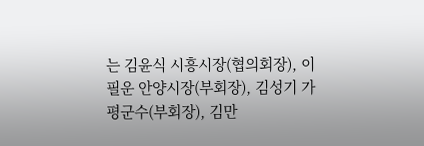는 김윤식 시흥시장(협의회장), 이필운 안양시장(부회장), 김성기 가평군수(부회장), 김만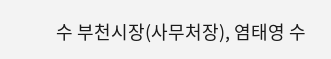수 부천시장(사무처장), 염태영 수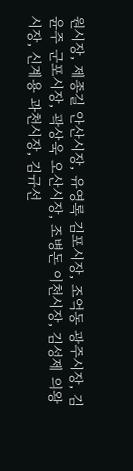원시장, 제종길 안산시장, 유영록 김포시장, 조억동 광주시장, 김윤주 군포시장, 곽상욱 오산시장, 조병돈 이천시장, 김성제 의왕시장, 신계용 과천시장, 김규선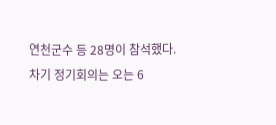연천군수 등 28명이 참석했다.
차기 정기회의는 오는 6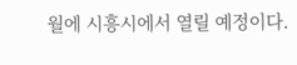월에 시흥시에서 열릴 예정이다.